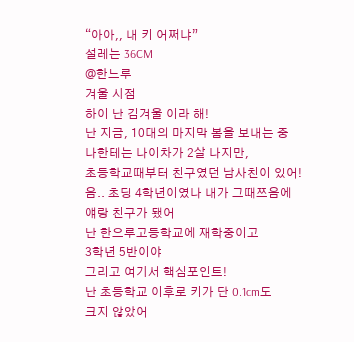“아아,, 내 키 어쩌냐”
설레는 36CM
@한느루
겨울 시점
하이 난 김겨울 이라 해!
난 지금, 10대의 마지막 봄을 보내는 중
나한테는 나이차가 2살 나지만,
초등학교때부터 친구였던 남사친이 있어!
음.. 초딩 4학년이였나 내가 그때쯔음에
얘랑 친구가 됐어
난 한으루고등학교에 재학중이고
3학년 5반이야
그리고 여기서 핵심포인트!
난 초등학교 이후로 키가 단 0.1cm도
크지 않았어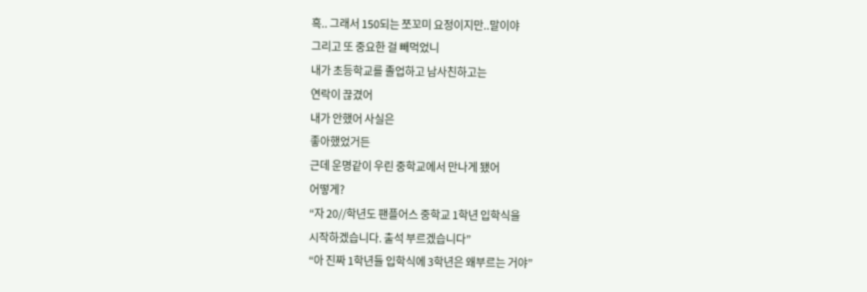흑.. 그래서 150되는 쪼꼬미 요정이지만..말이야
그리고 또 중요한 걸 빼먹었니
내가 초등학교를 졸업하고 남사친하고는
연락이 끊겼어
내가 안했어 사실은
좋아했었거든
근데 운명같이 우린 중학교에서 만나게 됐어
어떻게?
“자 20//학년도 팬플어스 중학교 1학년 입학식을
시작하겠습니다. 출석 부르겠습니다”
“아 진짜 1학년들 입학식에 3학년은 왜부르는 거야”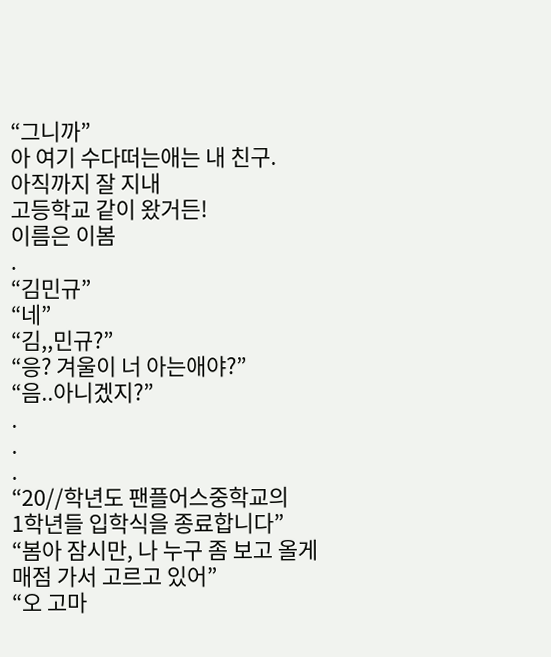“그니까”
아 여기 수다떠는애는 내 친구.
아직까지 잘 지내
고등학교 같이 왔거든!
이름은 이봄
.
“김민규”
“네”
“김,,민규?”
“응? 겨울이 너 아는애야?”
“음..아니겠지?”
.
.
.
“20//학년도 팬플어스중학교의
1학년들 입학식을 종료합니다”
“봄아 잠시만, 나 누구 좀 보고 올게
매점 가서 고르고 있어”
“오 고마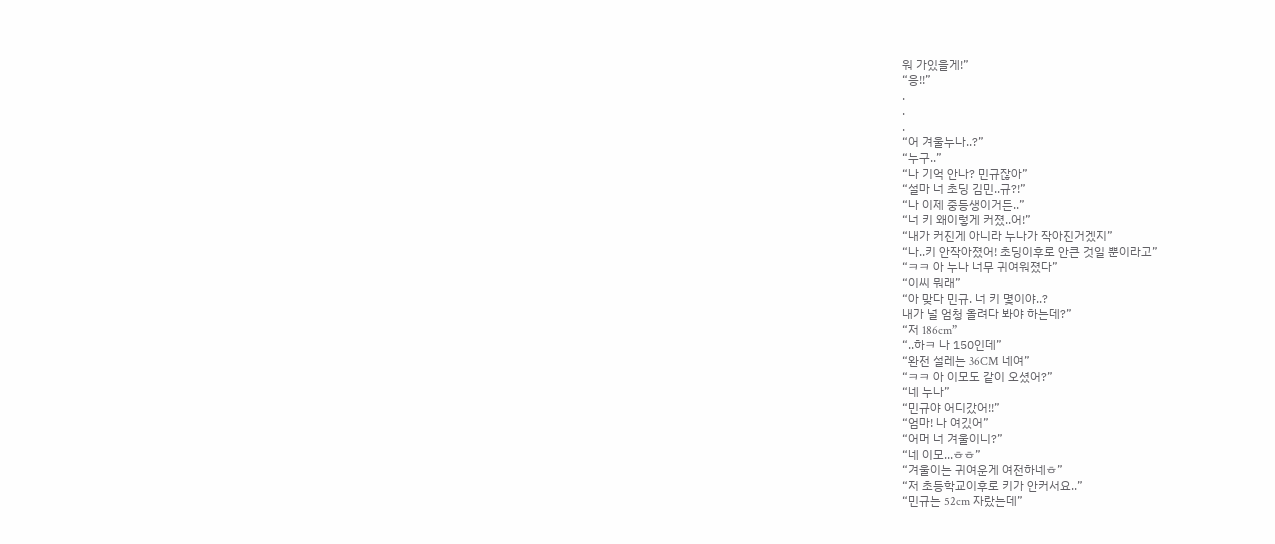워 가있을게!”
“응!!”
.
.
.
“어 겨울누나..?”
“누구..”
“나 기억 안나? 민규잖아”
“설마 너 초딩 김민..규?!”
“나 이제 중등생이거든..”
“너 키 왜이렇게 커졌..어!”
“내가 커진게 아니라 누나가 작아진거겠지”
“나..키 안작아졌어! 초딩이후로 안큰 것일 뿐이라고”
“ㅋㅋ 아 누나 너무 귀여워졌다”
“이씨 뭐래”
“아 맞다 민규. 너 키 몇이야..?
내가 널 엄청 올려다 봐야 하는데?”
“저 186cm”
“..하ㅋ 나 150인데”
“완전 설레는 36CM 네여”
“ㅋㅋ 아 이모도 같이 오셨어?”
“네 누나”
“민규야 어디갔어!!”
“엄마! 나 여깄어”
“어머 너 겨울이니?”
“네 이모...ㅎㅎ”
“겨울이는 귀여운게 여전하네ㅎ”
“저 초등학교이후로 키가 안커서요..”
“민규는 52cm 자랐는데”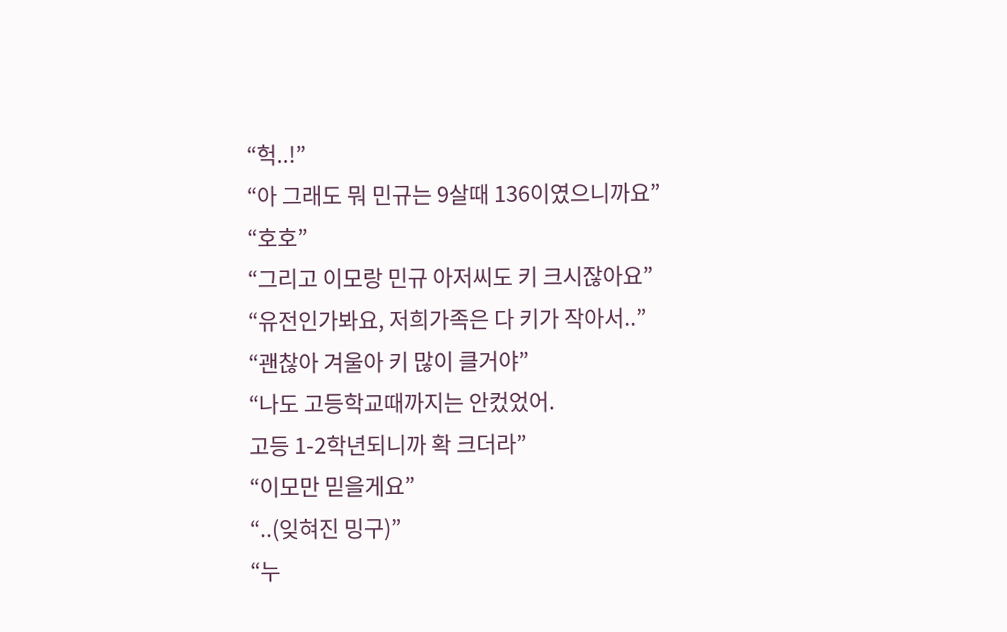“헉..!”
“아 그래도 뭐 민규는 9살때 136이였으니까요”
“호호”
“그리고 이모랑 민규 아저씨도 키 크시잖아요”
“유전인가봐요, 저희가족은 다 키가 작아서..”
“괜찮아 겨울아 키 많이 클거야”
“나도 고등학교때까지는 안컸었어.
고등 1-2학년되니까 확 크더라”
“이모만 믿을게요”
“..(잊혀진 밍구)”
“누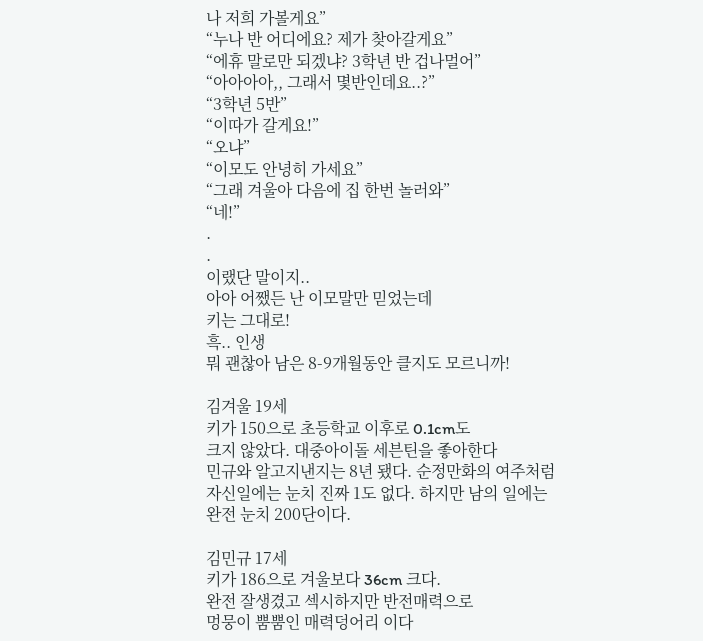나 저희 가볼게요”
“누나 반 어디에요? 제가 찾아갈게요”
“에휴 말로만 되겠냐? 3학년 반 겁나멀어”
“아아아아,, 그래서 몇반인데요..?”
“3학년 5반”
“이따가 갈게요!”
“오냐”
“이모도 안녕히 가세요”
“그래 겨울아 다음에 집 한번 놀러와”
“네!”
.
.
이랬단 말이지..
아아 어쨌든 난 이모말만 믿었는데
키는 그대로!
흑.. 인생
뭐 괜찮아 남은 8-9개월동안 클지도 모르니까!

김겨울 19세
키가 150으로 초등학교 이후로 0.1cm도
크지 않았다. 대중아이돌 세븐틴을 좋아한다
민규와 알고지낸지는 8년 됐다. 순정만화의 여주처럼
자신일에는 눈치 진짜 1도 없다. 하지만 남의 일에는
완전 눈치 200단이다.

김민규 17세
키가 186으로 겨울보다 36cm 크다.
완전 잘생겼고 섹시하지만 반전매력으로
멍뭉이 뿜뿜인 매력덩어리 이다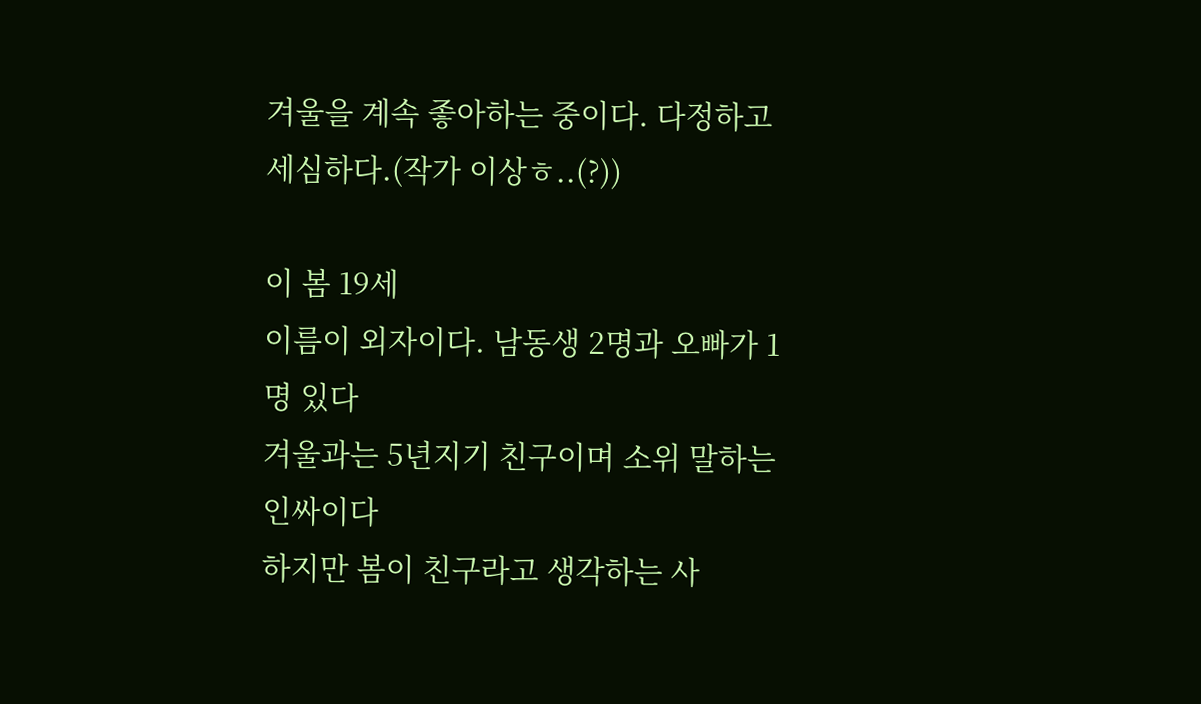겨울을 계속 좋아하는 중이다. 다정하고
세심하다.(작가 이상ㅎ..(?))

이 봄 19세
이름이 외자이다. 남동생 2명과 오빠가 1명 있다
겨울과는 5년지기 친구이며 소위 말하는 인싸이다
하지만 봄이 친구라고 생각하는 사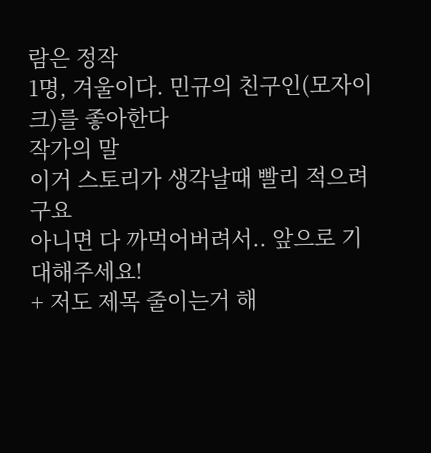람은 정작
1명, 겨울이다. 민규의 친구인(모자이크)를 좋아한다
작가의 말
이거 스토리가 생각날때 빨리 적으려구요
아니면 다 까먹어버려서.. 앞으로 기대해주세요!
+ 저도 제목 줄이는거 해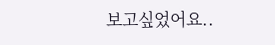보고싶었어요..